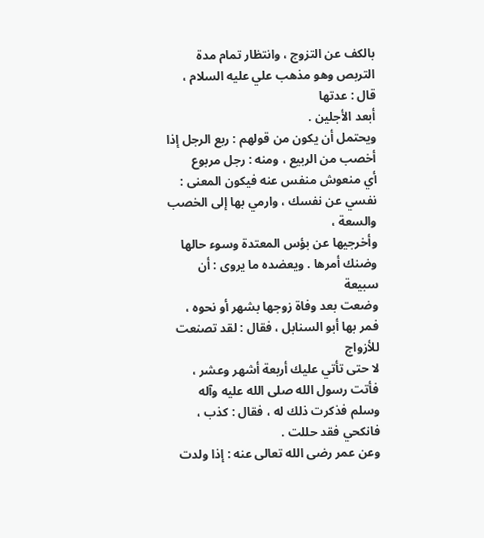بالكف عن التزوج ، وانتظار تمام مدة التربص وهو مذهب علي عليه السلام ، قال : عدتها
أبعد الأجلين .
ويحتمل أن يكون من قولهم : ربع الرجل إذا أخصب من الربيع ، ومنه : رجل مربوع
أي منعوش منفس عنه فيكون المعنى : نفسي عن نفسك ، وارمي بها إلى الخصب والسعة ،
وأخرجيها عن بؤس المعتدة وسوء حالها وضنك أمرها . ويعضده ما يروى : أن سبيعة
وضعت بعد وفاة زوجها بشهر أو نحوه ، فمر بها أبو السنابل ، فقال : لقد تصنعت للأزواج
لا حتى تأتي عليك أربعة أشهر وعشر ، فأتت رسول الله صلى الله عليه وآله وسلم فذكرت ذلك له ، فقال : كذب ،
فانكحي فقد حللت .
وعن عمر رضى الله تعالى عنه : إذا ولدت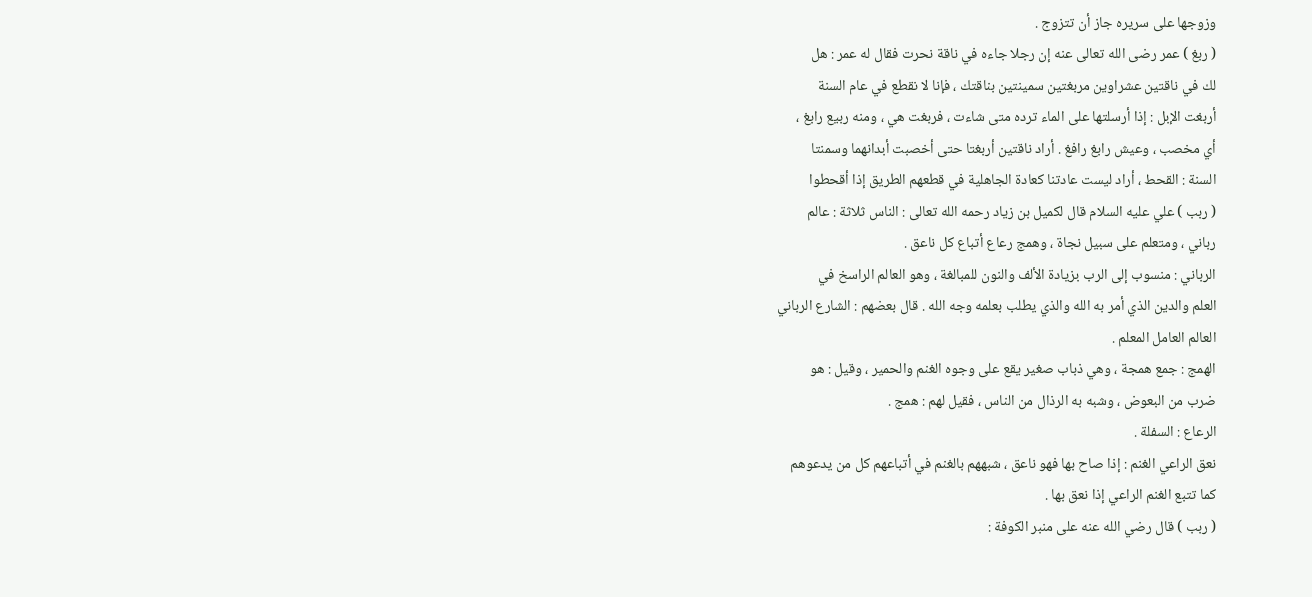وزوجها على سريره جاز أن تتزوج .
( ربغ ) عمر رضى الله تعالى عنه إن رجلا جاءه في ناقة نحرت فقال له عمر : هل
لك في ناقتين عشراوين مربغتين سمينتين بناقتك ، فإنا لا نقطع في عام السنة
أربغت الإبل : إذا أرسلتها على الماء ترده متى شاءت ، فربغت هي ، ومنه ربيع رابغ ،
أي مخصب ، وعيش رابغ رافغ . أراد ناقتين أربغتا حتى أخصبت أبدانهما وسمنتا
السنة : القحط ، أراد ليست عادتنا كعادة الجاهلية في قطعهم الطريق إذا أقحطوا
( ربب ) علي عليه السلام قال لكميل بن زياد رحمه الله تعالى : الناس ثلاثة : عالم
رباني ، ومتعلم على سبيل نجاة ، وهمج رعاع أتباع كل ناعق .
الرباني : منسوب إلى الرب بزيادة الألف والنون للمبالغة ، وهو العالم الراسخ في
العلم والدين الذي أمر به الله والذي يطلب بعلمه وجه الله . قال بعضهم : الشارع الرباني
العالم العامل المعلم .
الهمج : جمع همجة ، وهي ذباب صغير يقع على وجوه الغنم والحمير ، وقيل : هو
ضرب من البعوض ، وشبه به الرذال من الناس ، فقيل لهم : همج .
الرعاع : السفلة .
نعق الراعي الغنم : إذا صاح بها فهو ناعق ، شبههم بالغنم في أتباعهم كل من يدعوهم
كما تتبع الغنم الراعي إذا نعق بها .
( ربب ) قال رضي الله عنه على منبر الكوفة :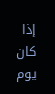إذا كان يوم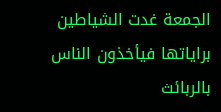الجمعة غدت الشياطين
براياتها فيأخذون الناس بالربائث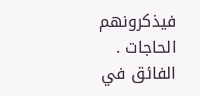فيذكرونهم الحاجات .
الفائق في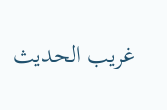غريب الحديث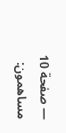— صفحة 10
مساهمون: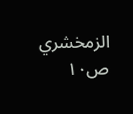الزمخشري
ص١٠